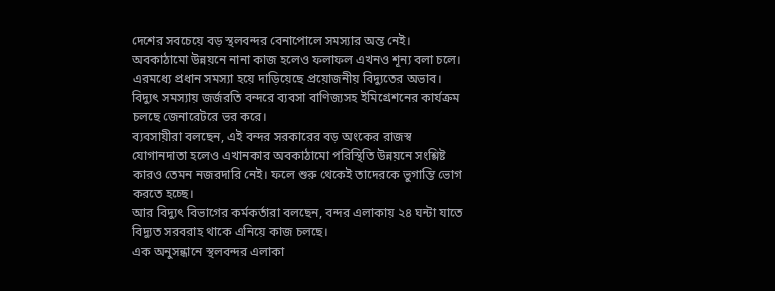দেশের সবচেয়ে বড় স্থলবন্দর বেনাপোলে সমস্যার অন্ত নেই। অবকাঠামো উন্নয়নে নানা কাজ হলেও ফলাফল এখনও শূন্য বলা চলে। এরমধ্যে প্রধান সমস্যা হয়ে দাড়িয়েছে প্রয়োজনীয় বিদ্যুতের অভাব। বিদ্যুৎ সমস্যায় জর্জরতি বন্দরে ব্যবসা বাণিজ্যসহ ইমিগ্রেশনের কার্যক্রম চলছে জেনারেটরে ভর করে।
ব্যবসায়ীরা বলছেন, এই বন্দর সরকারের বড় অংকের রাজস্ব যোগানদাতা হলেও এখানকার অবকাঠামো পরিস্থিতি উন্নয়নে সংশ্লিষ্ট কারও তেমন নজরদারি নেই। ফলে শুরু থেকেই তাদেরকে ভুগান্তি ভোগ করতে হচ্ছে।
আর বিদ্যুৎ বিভাগের কর্মকর্তারা বলছেন, বন্দর এলাকায় ২৪ ঘন্টা যাতে বিদ্যুত সরবরাহ থাকে এনিয়ে কাজ চলছে।
এক অনুসন্ধানে স্থলবন্দর এলাকা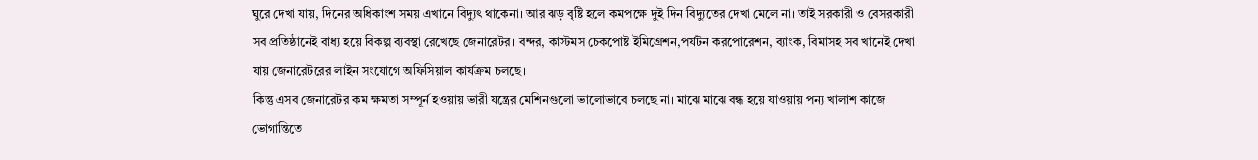ঘুরে দেখা যায়, দিনের অধিকাংশ সময় এখানে বিদ্যুৎ থাকেনা। আর ঝড় বৃষ্টি হলে কমপক্ষে দুই দিন বিদ্যুতের দেখা মেলে না। তাই সরকারী ও বেসরকারী সব প্রতিষ্ঠানেই বাধ্য হয়ে বিকল্প ব্যবস্থা রেখেছে জেনারেটর। বন্দর, কাস্টমস চেকপোষ্ট ইমিগ্রেশন,পর্যটন করপোরেশন, ব্যাংক, বিমাসহ সব খানেই দেখা যায় জেনারেটরের লাইন সংযোগে অফিসিয়াল কার্যক্রম চলছে।
কিন্তু এসব জেনারেটর কম ক্ষমতা সম্পূর্ন হওয়ায় ভারী যন্ত্রের মেশিনগুলো ভালোভাবে চলছে না। মাঝে মাঝে বন্ধ হয়ে যাওয়ায় পন্য খালাশ কাজে ভোগান্তিতে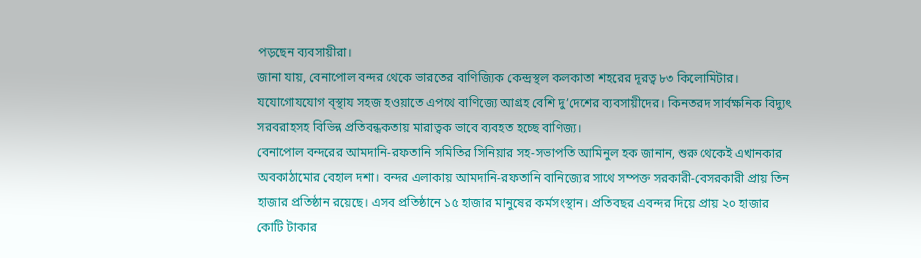পড়ছেন ব্যবসায়ীরা।
জানা যায়, বেনাপোল বন্দর থেকে ভারতের বাণিজ্যিক কেন্দ্রস্থল কলকাতা শহরের দূরত্ব ৮৩ কিলোমিটার। যযোগোযযোগ ব্স্থায সহজ হওয়াতে এপথে বাণিজ্যে আগ্রহ বেশি দু’দেশের ব্যবসায়ীদের। কিনতরদ সার্বক্ষনিক বিদ্যুৎ সরবরাহসহ বিভিন্ন প্রতিবন্ধকতায় মারাত্বক ভাবে ব্যবহত হচ্ছে বাণিজ্য।
বেনাপোল বন্দরের আমদানি-রফতানি সমিতির সিনিয়ার সহ-সভাপতি আমিনুল হক জানান, শুরু থেকেই এখানকার অবকাঠামোর বেহাল দশা। বন্দর এলাকায় আমদানি-রফতানি বানিজ্যের সাথে সম্পক্ত সরকারী-বেসরকারী প্রায় তিন হাজার প্রতিষ্ঠান রয়েছে। এসব প্রতিষ্ঠানে ১৫ হাজার মানুষের কর্মসংস্থান। প্রতিবছর এবন্দর দিয়ে প্রায় ২০ হাজার কোটি টাকার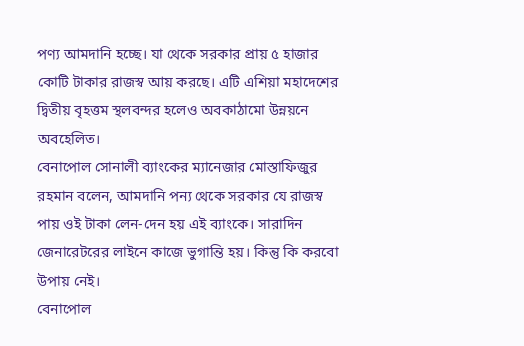পণ্য আমদানি হচ্ছে। যা থেকে সরকার প্রায় ৫ হাজার কোটি টাকার রাজস্ব আয় করছে। এটি এশিয়া মহাদেশের দ্বিতীয় বৃহত্তম স্থলবন্দর হলেও অবকাঠামো উন্নয়নে অবহেলিত।
বেনাপোল সোনালী ব্যাংকের ম্যানেজার মোস্তাফিজুর রহমান বলেন, আমদানি পন্য থেকে সরকার যে রাজস্ব পায় ওই টাকা লেন-দেন হয় এই ব্যাংকে। সারাদিন জেনারেটরের লাইনে কাজে ভুগান্তি হয়। কিন্তু কি করবো উপায় নেই।
বেনাপোল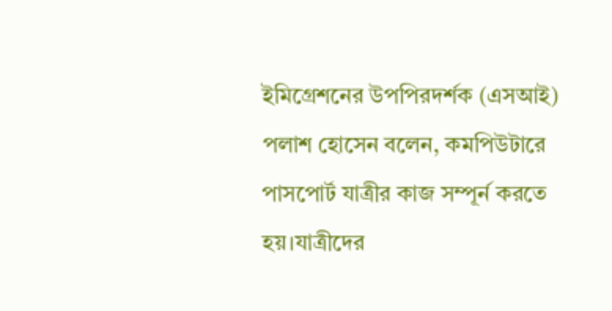ইমিগ্রেশনের উপপিরদর্শক (এসআই) পলাশ হোসেন বলেন, কমপিউটারে পাসপোর্ট যাত্রীর কাজ সম্পূর্ন করতে হয়।যাত্রীদের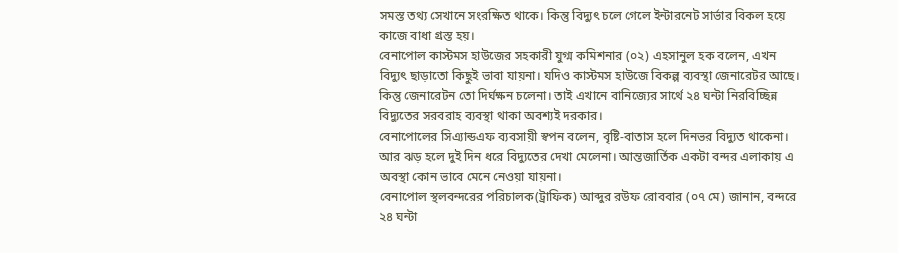সমস্ত তথ্য সেখানে সংরক্ষিত থাকে। কিন্তু বিদ্যুৎ চলে গেলে ইন্টারনেট সার্ভার বিকল হয়ে কাজে বাধা গ্রস্ত হয়।
বেনাপোল কাস্টমস হাউজের সহকারী যুগ্ম কমিশনার (০২) এহসানুল হক বলেন, এখন বিদ্যুৎ ছাড়াতো কিছুই ভাবা যায়না। যদিও কাস্টমস হাউজে বিকল্প ব্যবস্থা জেনারেটর আছে। কিন্তু জেনারেটন তো দির্ঘক্ষন চলেনা। তাই এখানে বানিজ্যের সার্থে ২৪ ঘন্টা নিরবিচ্ছিন্ন বিদ্যুতের সরবরাহ ব্যবস্থা থাকা অবশ্যই দরকার।
বেনাপোলের সিএ্যান্ডএফ ব্যবসায়ী স্বপন বলেন, বৃষ্টি-বাতাস হলে দিনভর বিদ্যুত থাকেনা। আর ঝড় হলে দুই দিন ধরে বিদ্যুতের দেখা মেলেনা। আন্তজার্তিক একটা বন্দর এলাকায় এ অবস্থা কোন ভাবে মেনে নেওয়া যায়না।
বেনাপোল স্থলবন্দরের পরিচালক(ট্রাফিক) আব্দুর রউফ রোববার (০৭ মে) জানান, বন্দরে ২৪ ঘন্টা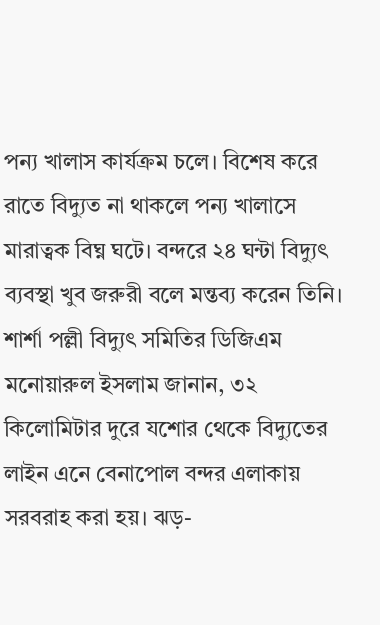পন্য খালাস কার্যক্রম চলে। বিশেষ করে রাতে বিদ্যুত না থাকলে পন্য খালাসে মারাত্বক বিঘ্ন ঘটে। বন্দরে ২৪ ঘন্টা বিদ্যুৎ ব্যবস্থা খুব জরুরী বলে মন্তব্য করেন তিনি।
শার্শা পল্লী বিদ্যুৎ সমিতির ডিজিএম মনোয়ারুল ইসলাম জানান, ৩২ কিলোমিটার দুরে যশোর থেকে বিদ্যুতের লাইন এনে বেনাপোল বন্দর এলাকায় সরবরাহ করা হয়। ঝড়-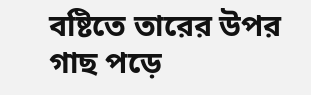বষ্টিতে তারের উপর গাছ পড়ে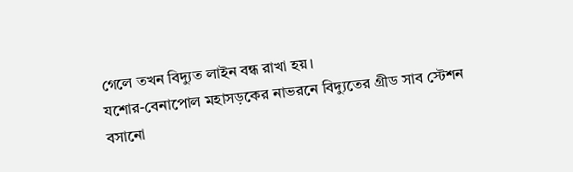গেলে তখন বিদ্যুত লাইন বন্ধ রাখা হয়।
যশোর-বেনাপোল মহাসড়কের নাভরনে বিদ্যুতের গ্রীড সাব স্টেশন বসানো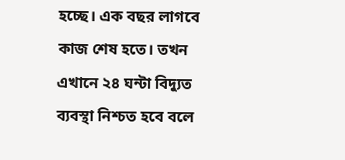হচ্ছে। এক বছর লাগবে কাজ শেষ হতে। তখন এখানে ২৪ ঘন্টা বিদ্যুত ব্যবস্থা নিশ্চত হবে বলে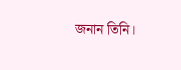জনান তিনি।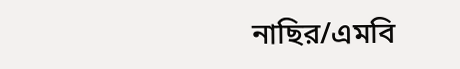নাছির/এমবি